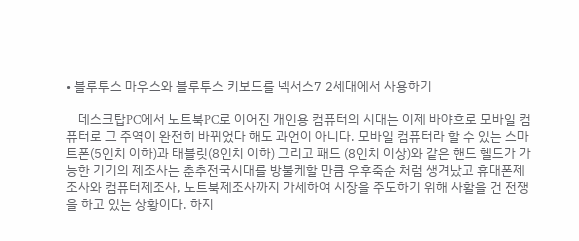• 블루투스 마우스와 블루투스 키보드를 넥서스7 2세대에서 사용하기

    데스크탑PC에서 노트북PC로 이어진 개인용 컴퓨터의 시대는 이제 바야흐로 모바일 컴퓨터로 그 주역이 완전히 바뀌었다 해도 과언이 아니다. 모바일 컴퓨터라 할 수 있는 스마트폰(5인치 이하)과 태블릿(8인치 이하) 그리고 패드 (8인치 이상)와 같은 핸드 헬드가 가능한 기기의 제조사는 춘추전국시대를 방불케할 만큼 우후죽순 처럼 생겨났고 휴대폰제조사와 컴퓨터제조사, 노트북제조사까지 가세하여 시장을 주도하기 위해 사활을 건 전쟁을 하고 있는 상황이다. 하지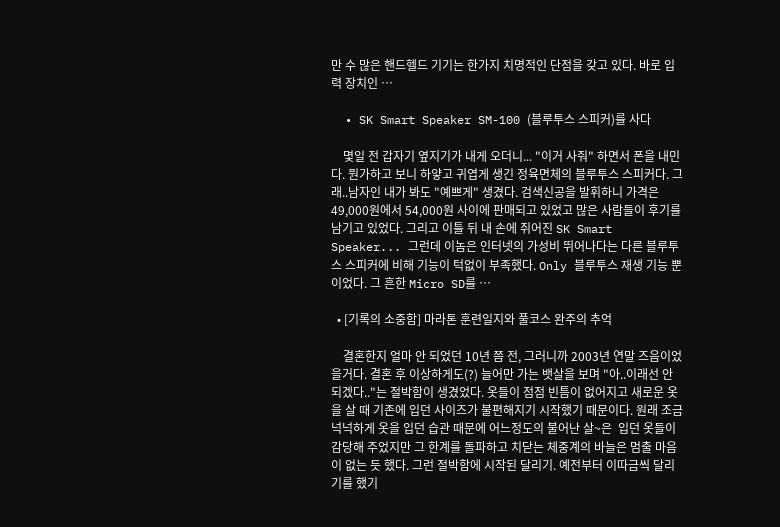만 수 많은 핸드헬드 기기는 한가지 치명적인 단점을 갖고 있다. 바로 입력 장치인 …

  • SK Smart Speaker SM-100 (블루투스 스피커)를 사다

    몇일 전 갑자기 옆지기가 내게 오더니... "이거 사줘" 하면서 폰을 내민다. 뭔가하고 보니 하얗고 귀엽게 생긴 정육면체의 블루투스 스피커다. 그래..남자인 내가 봐도 "예쁘게" 생겼다. 검색신공을 발휘하니 가격은 49,000원에서 54,000원 사이에 판매되고 있었고 많은 사람들이 후기를 남기고 있었다. 그리고 이틀 뒤 내 손에 쥐어진 SK Smart Speaker... 그런데 이놈은 인터넷의 가성비 뛰어나다는 다른 블루투스 스피커에 비해 기능이 턱없이 부족했다. Only 블루투스 재생 기능 뿐이었다. 그 흔한 Micro SD를 …

  • [기록의 소중함] 마라톤 훈련일지와 풀코스 완주의 추억

    결혼한지 얼마 안 되었던 10년 쯤 전, 그러니까 2003년 연말 즈음이었을거다. 결혼 후 이상하게도(?) 늘어만 가는 뱃살을 보며 "아..이래선 안되겠다.."는 절박함이 생겼었다. 옷들이 점점 빈틈이 없어지고 새로운 옷을 살 때 기존에 입던 사이즈가 불편해지기 시작했기 때문이다. 원래 조금 넉넉하게 옷을 입던 습관 때문에 어느정도의 불어난 살~은  입던 옷들이 감당해 주었지만 그 한계를 돌파하고 치닫는 체중계의 바늘은 멈출 마음이 없는 듯 했다. 그런 절박함에 시작된 달리기. 예전부터 이따금씩 달리기를 했기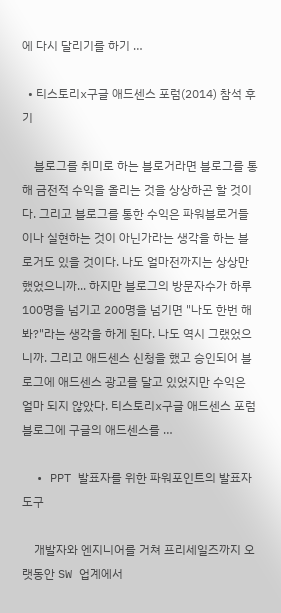에 다시 달리기를 하기 …

  • 티스토리x구글 애드센스 포럼(2014) 참석 후기

    블로그를 취미로 하는 블로거라면 블로그를 통해 금전적 수익을 올리는 것을 상상하곤 할 것이다. 그리고 블로그를 통한 수익은 파워블로거들이나 실현하는 것이 아닌가라는 생각을 하는 블로거도 있을 것이다. 나도 얼마전까지는 상상만 했었으니까... 하지만 블로그의 방문자수가 하루 100명을 넘기고 200명을 넘기면 "나도 한번 해봐?"라는 생각을 하게 된다. 나도 역시 그랬었으니까. 그리고 애드센스 신청을 했고 승인되어 블로그에 애드센스 광고를 달고 있었지만 수익은 얼마 되지 않았다. 티스토리x구글 애드센스 포럼 블로그에 구글의 애드센스를 …

  • PPT 발표자를 위한 파워포인트의 발표자 도구

    개발자와 엔지니어를 거쳐 프리세일즈까지 오랫동안 SW 업계에서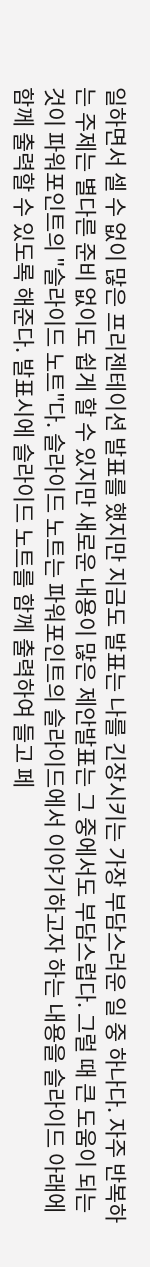일하면서 셀 수 없이 많은 프리젠테이션 발표를 했지만 지금도 발표는 나를 긴장시키는 가장 부담스러운 일 중 하나다. 자주 반복하는 주제는 별다른 준비 없이도 쉽게 할 수 있지만 새로운 내용이 많은 제안발표는 그 중에서도 부담스럽다. 그럴 때 큰 도움이 되는 것이 파워포인트의 "슬라이드 노트"다. 슬라이드 노트는 파워포인트의 슬라이드에서 이야기하고자 하는 내용을 슬라이드 아래에 함께 출력할 수 있도록 해준다. 발표시에 슬라이드 노트를 함께 출력하여 들고 페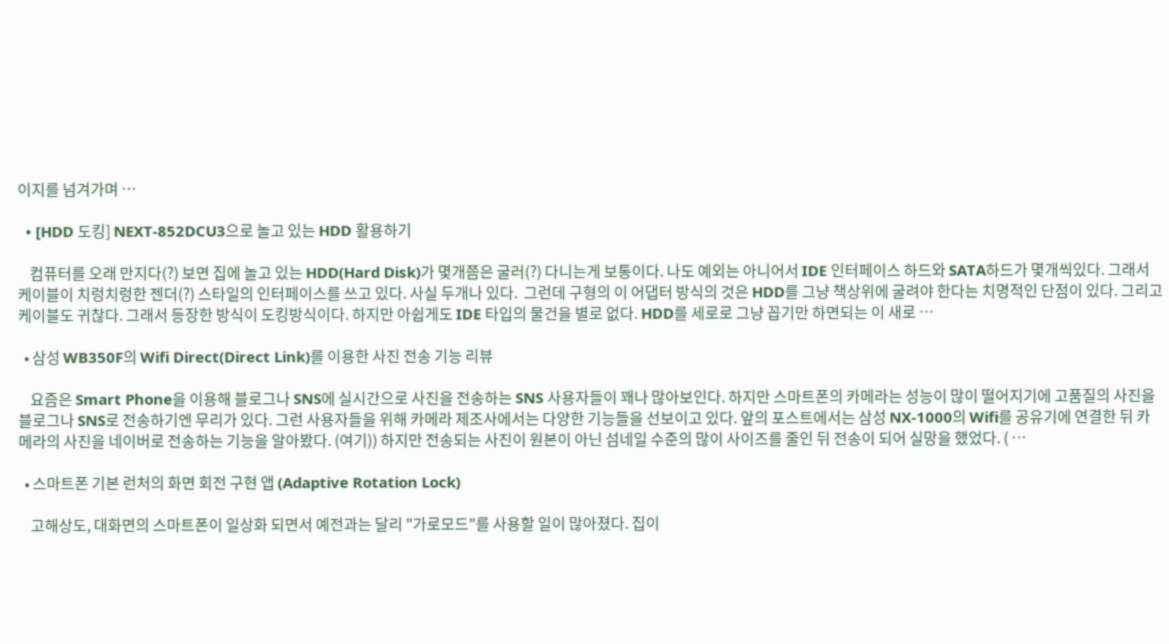이지를 넘겨가며 …

  • [HDD 도킹] NEXT-852DCU3으로 놀고 있는 HDD 활용하기

    컴퓨터를 오래 만지다(?) 보면 집에 놀고 있는 HDD(Hard Disk)가 몇개쯤은 굴러(?) 다니는게 보통이다. 나도 예외는 아니어서 IDE 인터페이스 하드와 SATA하드가 몇개씩있다. 그래서 케이블이 치렁치렁한 젠더(?) 스타일의 인터페이스를 쓰고 있다. 사실 두개나 있다.  그런데 구형의 이 어댑터 방식의 것은 HDD를 그냥 책상위에 굴려야 한다는 치명적인 단점이 있다. 그리고 케이블도 귀찮다. 그래서 등장한 방식이 도킹방식이다. 하지만 아쉽게도 IDE 타입의 물건을 별로 없다. HDD를 세로로 그냥 꼽기만 하면되는 이 새로 …

  • 삼성 WB350F의 Wifi Direct(Direct Link)를 이용한 사진 전송 기능 리뷰

    요즘은 Smart Phone을 이용해 블로그나 SNS에 실시간으로 사진을 전송하는 SNS 사용자들이 꽤나 많아보인다. 하지만 스마트폰의 카메라는 성능이 많이 떨어지기에 고품질의 사진을 블로그나 SNS로 전송하기엔 무리가 있다. 그런 사용자들을 위해 카메라 제조사에서는 다양한 기능들을 선보이고 있다. 앞의 포스트에서는 삼성 NX-1000의 Wifi를 공유기에 연결한 뒤 카메라의 사진을 네이버로 전송하는 기능을 알아봤다. (여기)) 하지만 전송되는 사진이 원본이 아닌 섬네일 수준의 많이 사이즈를 줄인 뒤 전송이 되어 실망을 했었다. ( …

  • 스마트폰 기본 런처의 화면 회전 구현 앱 (Adaptive Rotation Lock)

    고해상도, 대화면의 스마트폰이 일상화 되면서 예전과는 달리 "가로모드"를 사용할 일이 많아졌다. 집이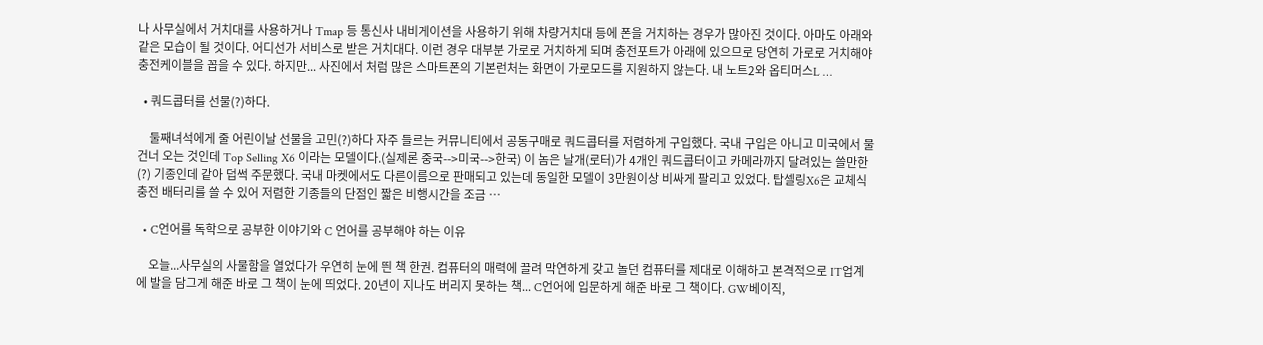나 사무실에서 거치대를 사용하거나 Tmap 등 통신사 내비게이션을 사용하기 위해 차량거치대 등에 폰을 거치하는 경우가 많아진 것이다. 아마도 아래와 같은 모습이 될 것이다. 어디선가 서비스로 받은 거치대다. 이런 경우 대부분 가로로 거치하게 되며 충전포트가 아래에 있으므로 당연히 가로로 거치해야 충전케이블을 꼽을 수 있다. 하지만... 사진에서 처럼 많은 스마트폰의 기본런처는 화면이 가로모드를 지원하지 않는다. 내 노트2와 옵티머스L …

  • 쿼드콥터를 선물(?)하다.

    둘째녀석에게 줄 어린이날 선물을 고민(?)하다 자주 들르는 커뮤니티에서 공동구매로 쿼드콥터를 저렴하게 구입했다. 국내 구입은 아니고 미국에서 물건너 오는 것인데 Top Selling X6 이라는 모델이다.(실제론 중국-->미국-->한국) 이 놈은 날개(로터)가 4개인 쿼드콥터이고 카메라까지 달려있는 쓸만한(?) 기종인데 같아 덥썩 주문했다. 국내 마켓에서도 다른이름으로 판매되고 있는데 동일한 모델이 3만원이상 비싸게 팔리고 있었다. 탑셀링X6은 교체식 충전 배터리를 쓸 수 있어 저렴한 기종들의 단점인 짧은 비행시간을 조금 …

  • C언어를 독학으로 공부한 이야기와 C 언어를 공부해야 하는 이유

    오늘...사무실의 사물함을 열었다가 우연히 눈에 띈 책 한권. 컴퓨터의 매력에 끌려 막연하게 갖고 놀던 컴퓨터를 제대로 이해하고 본격적으로 IT업계에 발을 담그게 해준 바로 그 책이 눈에 띄었다. 20년이 지나도 버리지 못하는 책... C언어에 입문하게 해준 바로 그 책이다. GW베이직,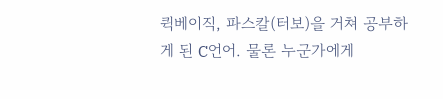퀵베이직, 파스칼(터보)을 거쳐 공부하게 된 C언어. 물론 누군가에게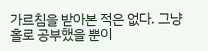가르침을 받아본 적은 없다. 그냥 홀로 공부했을 뿐이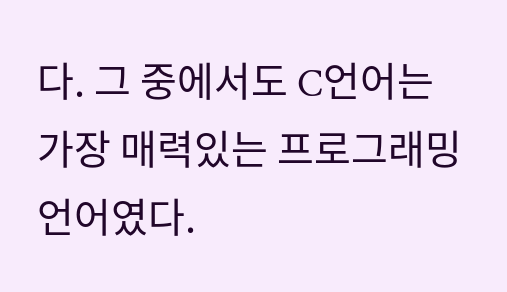다. 그 중에서도 C언어는 가장 매력있는 프로그래밍 언어였다.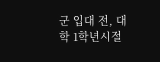군 입대 전, 대학 1학년시절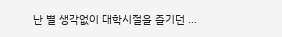난 별 생각없이 대학시절을 즐기던 …